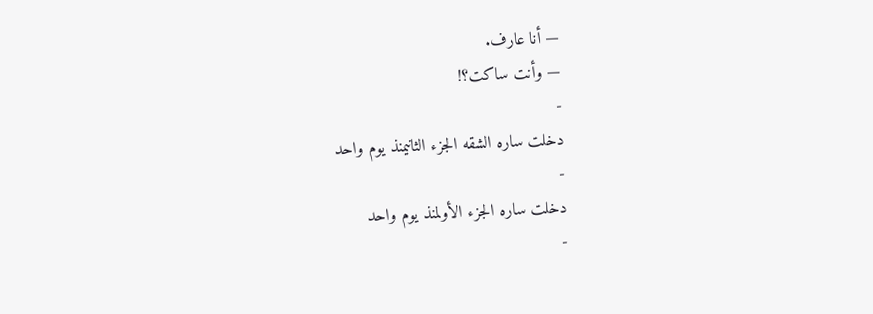— أنا عارف.
— وأنت ساكت؟!
-
دخلت ساره الشقه الجزء الثانيمنذ يوم واحد
-
دخلت ساره الجزء الأولمنذ يوم واحد
-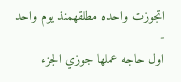اتجوزت واحده مطلقهمنذ يوم واحد
-
اول حاجه عملها جوزي الجزء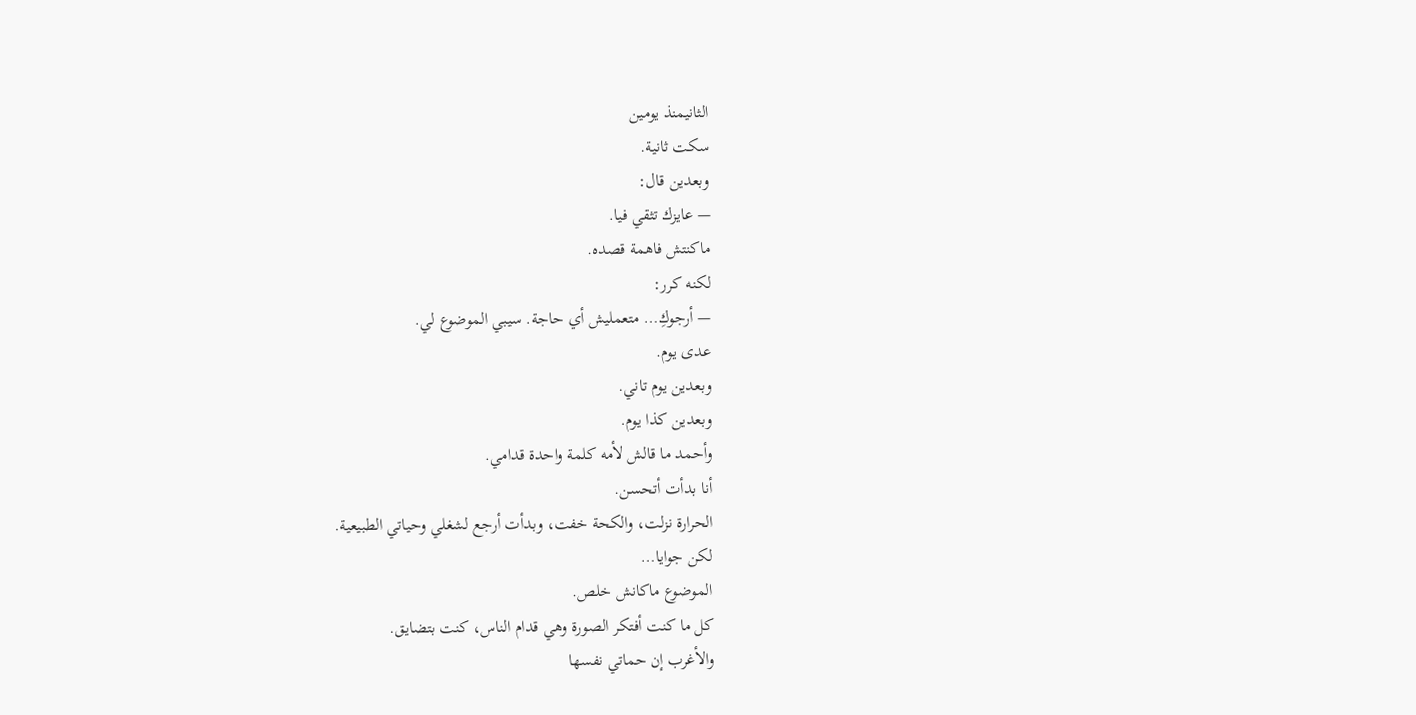الثانيمنذ يومين
سكت ثانية.
وبعدين قال:
— عايزك تثقي فيا.
ماكنتش فاهمة قصده.
لكنه كرر:
— أرجوكِ… متعمليش أي حاجة. سيبي الموضوع لي.
عدى يوم.
وبعدين يوم تاني.
وبعدين كذا يوم.
وأحمد ما قالش لأمه كلمة واحدة قدامي.
أنا بدأت أتحسن.
الحرارة نزلت، والكحة خفت، وبدأت أرجع لشغلي وحياتي الطبيعية.
لكن جوايا…
الموضوع ماكانش خلص.
كل ما كنت أفتكر الصورة وهي قدام الناس، كنت بتضايق.
والأغرب إن حماتي نفسها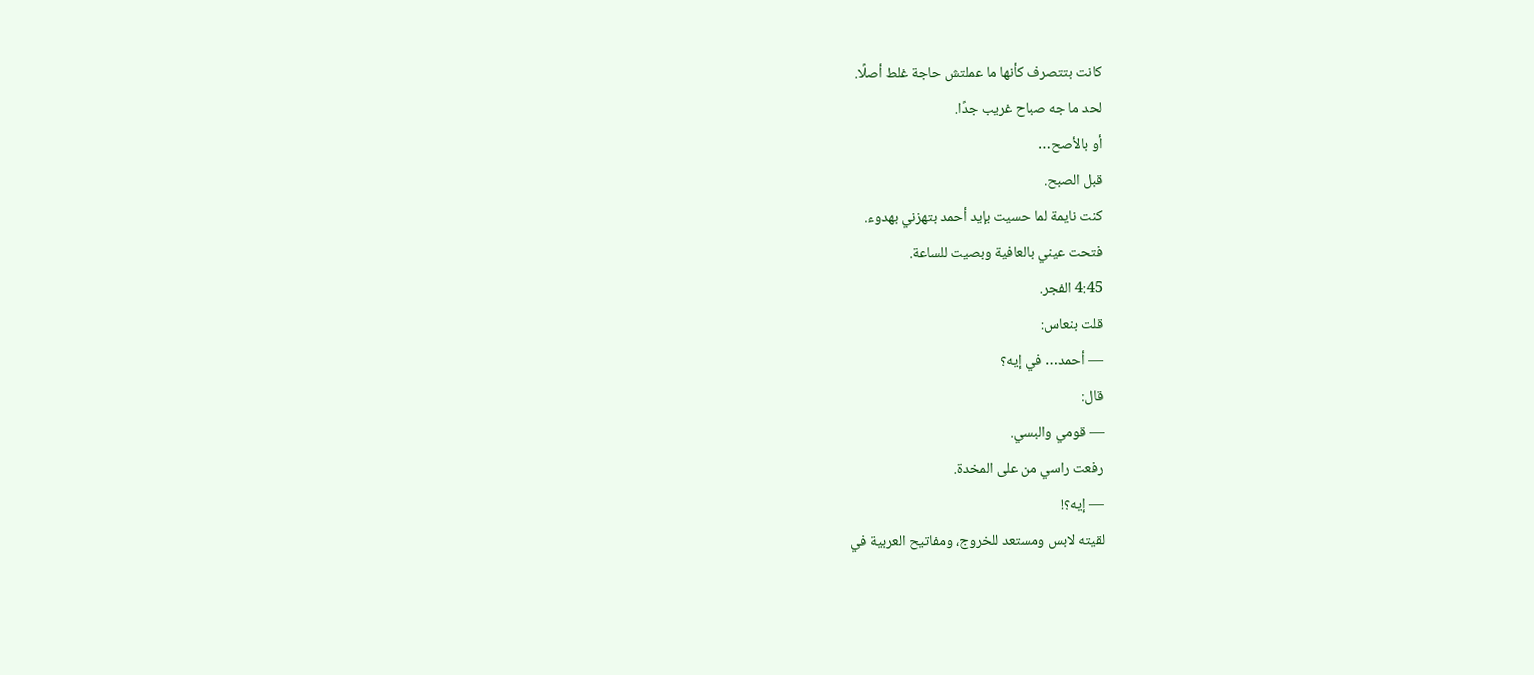كانت بتتصرف كأنها ما عملتش حاجة غلط أصلًا.
لحد ما جه صباح غريب جدًا.
أو بالأصح…
قبل الصبح.
كنت نايمة لما حسيت بإيد أحمد بتهزني بهدوء.
فتحت عيني بالعافية وبصيت للساعة.
4:45 الفجر.
قلت بنعاس:
— أحمد… في إيه؟
قال:
— قومي والبسي.
رفعت راسي من على المخدة.
— إيه؟!
لقيته لابس ومستعد للخروج، ومفاتيح العربية في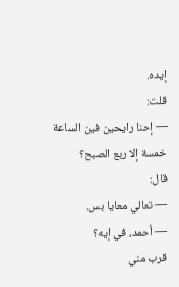إيده.
قلت:
— إحنا رايحين فين الساعة خمسة إلا ربع الصبح؟
قال:
— تعالي معايا بس.
— أحمد، في إيه؟
قرب مني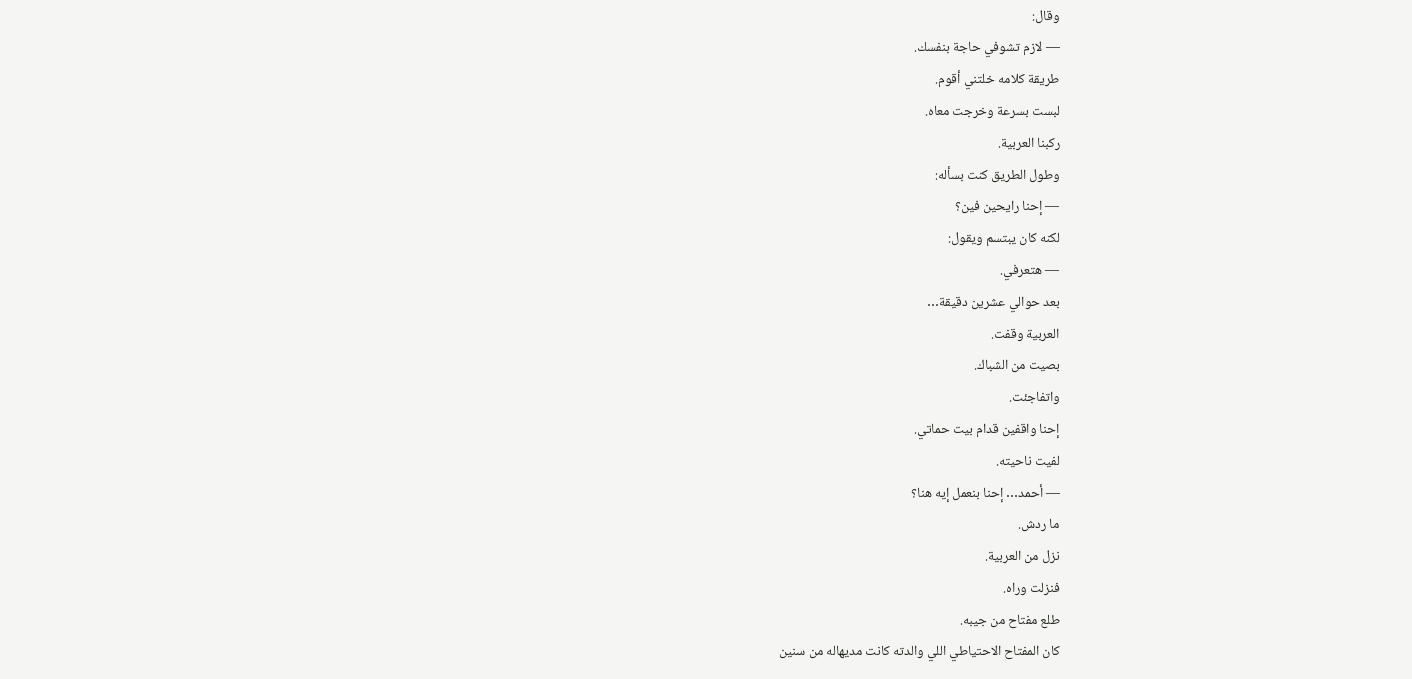وقال:
— لازم تشوفي حاجة بنفسك.
طريقة كلامه خلتني أقوم.
لبست بسرعة وخرجت معاه.
ركبنا العربية.
وطول الطريق كنت بسأله:
— إحنا رايحين فين؟
لكنه كان يبتسم ويقول:
— هتعرفي.
بعد حوالي عشرين دقيقة…
العربية وقفت.
بصيت من الشباك.
واتفاجئت.
إحنا واقفين قدام بيت حماتي.
لفيت ناحيته.
— أحمد… إحنا بنعمل إيه هنا؟
ما ردش.
نزل من العربية.
فنزلت وراه.
طلع مفتاح من جيبه.
كان المفتاح الاحتياطي اللي والدته كانت مديهاله من سنين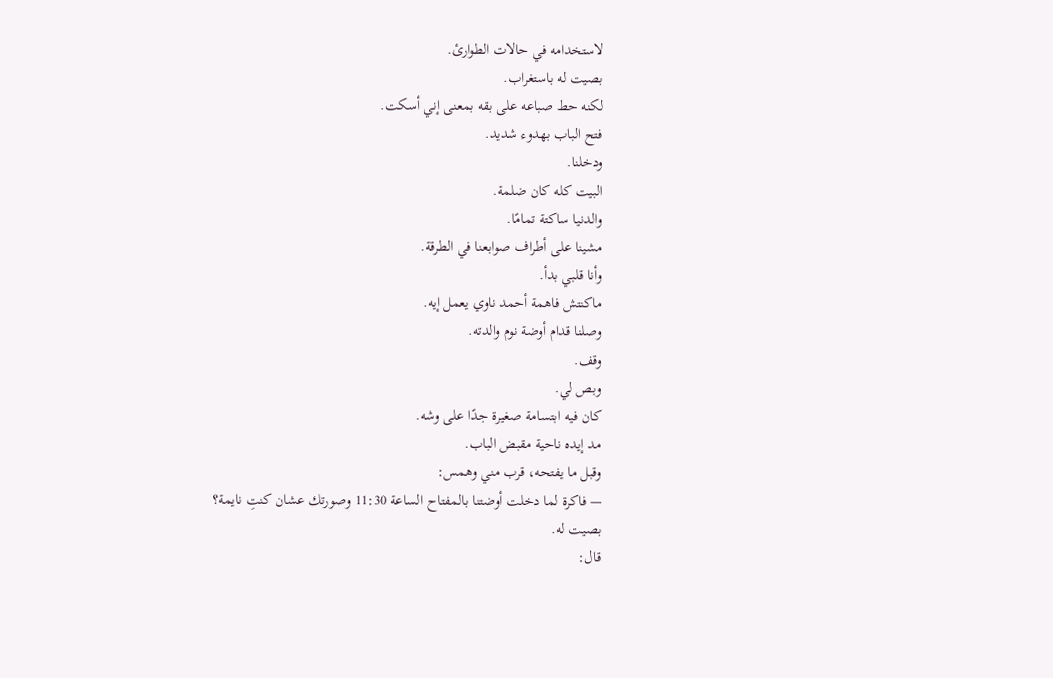لاستخدامه في حالات الطوارئ.
بصيت له باستغراب.
لكنه حط صباعه على بقه بمعنى إني أسكت.
فتح الباب بهدوء شديد.
ودخلنا.
البيت كله كان ضلمة.
والدنيا ساكتة تمامًا.
مشينا على أطراف صوابعنا في الطرقة.
وأنا قلبي بدأ.
ماكنتش فاهمة أحمد ناوي يعمل إيه.
وصلنا قدام أوضة نوم والدته.
وقف.
وبص لي.
كان فيه ابتسامة صغيرة جدًا على وشه.
مد إيده ناحية مقبض الباب.
وقبل ما يفتحه، قرب مني وهمس:
— فاكرة لما دخلت أوضتنا بالمفتاح الساعة 11:30 وصورتك عشان كنتِ نايمة؟
بصيت له.
قال: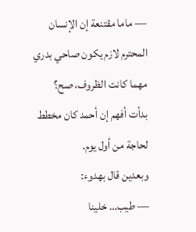— ماما مقتنعة إن الإنسان المحترم لازم يكون صاحي بدري مهما كانت الظروف، صح؟
بدأت أفهم إن أحمد كان مخطط لحاجة من أول يوم.
وبعدين قال بهدوء:
— طيب… خلينا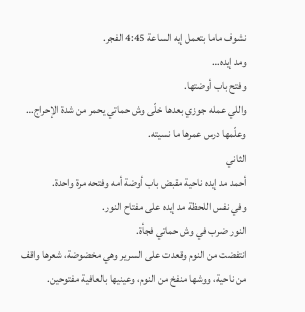نشوف ماما بتعمل إيه الساعة 4:45 الفجر.
ومد إيده…
وفتح باب أوضتها.
واللي عمله جوزي بعدها خلّى وش حماتي يحمر من شدة الإحراج…
وعلّمها درس عمرها ما نسيته.
الثاني
أحمد مد إيده ناحية مقبض باب أوضة أمه وفتحه مرة واحدة.
وفي نفس اللحظة مد إيده على مفتاح النور.
النور ضرب في وش حماتي فجأة.
انتفضت من النوم وقعدت على السرير وهي مخضوضة، شعرها واقف من ناحية، ووشها منفخ من النوم، وعينيها بالعافية مفتوحين.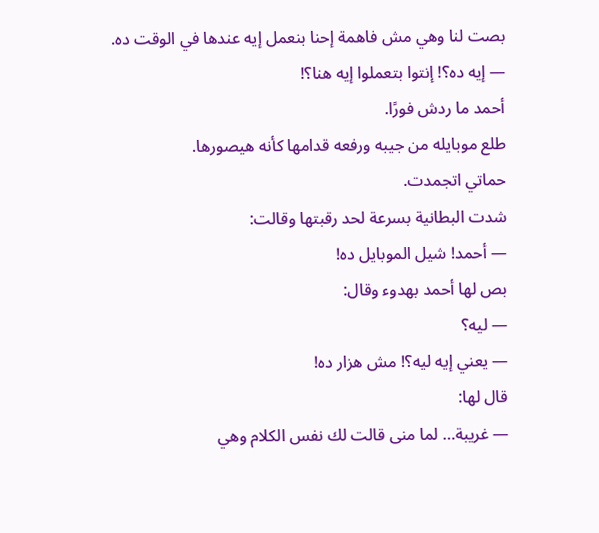بصت لنا وهي مش فاهمة إحنا بنعمل إيه عندها في الوقت ده.
— إيه ده؟! إنتوا بتعملوا إيه هنا؟!
أحمد ما ردش فورًا.
طلع موبايله من جيبه ورفعه قدامها كأنه هيصورها.
حماتي اتجمدت.
شدت البطانية بسرعة لحد رقبتها وقالت:
— أحمد! شيل الموبايل ده!
بص لها أحمد بهدوء وقال:
— ليه؟
— يعني إيه ليه؟! مش هزار ده!
قال لها:
— غريبة… لما منى قالت لك نفس الكلام وهي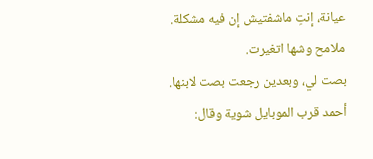عيانة، إنتِ ماشفتيش إن فيه مشكلة.
ملامح وشها اتغيرت.
بصت لي، وبعدين رجعت بصت لابنها.
أحمد قرب الموبايل شوية وقال: